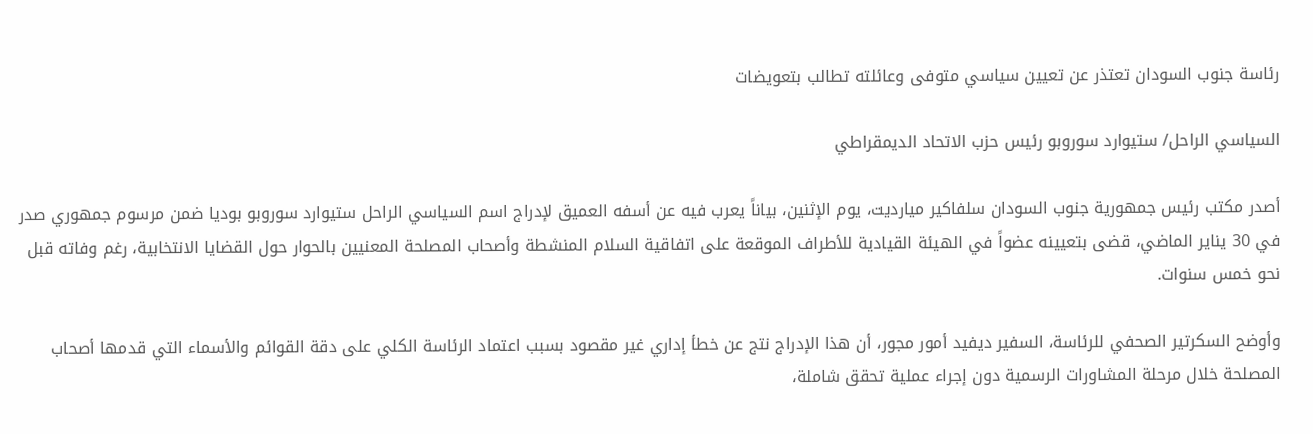رئاسة جنوب السودان تعتذر عن تعيين سياسي متوفى وعائلته تطالب بتعويضات

السياسي الراحل/ ستيوارد سوروبو رئيس حزب الاتحاد الديمقراطي

أصدر مكتب رئيس جمهورية جنوب السودان سلفاكير ميارديت، يوم الإثنين، بياناً يعرب فيه عن أسفه العميق لإدراج اسم السياسي الراحل ستيوارد سوروبو بوديا ضمن مرسوم جمهوري صدر في 30 يناير الماضي، قضى بتعيينه عضواً في الهيئة القيادية للأطراف الموقعة على اتفاقية السلام المنشطة وأصحاب المصلحة المعنيين بالحوار حول القضايا الانتخابية، رغم وفاته قبل نحو خمس سنوات.

وأوضح السكرتير الصحفي للرئاسة، السفير ديفيد أمور مجور، أن هذا الإدراج نتج عن خطأ إداري غير مقصود بسبب اعتماد الرئاسة الكلي على دقة القوائم والأسماء التي قدمها أصحاب المصلحة خلال مرحلة المشاورات الرسمية دون إجراء عملية تحقق شاملة،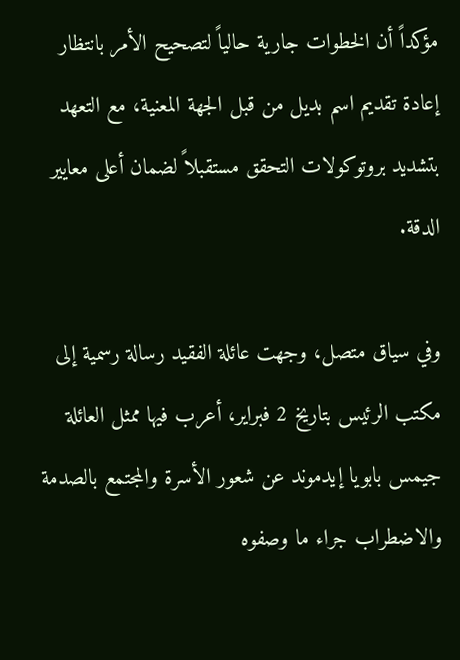مؤكداً أن الخطوات جارية حالياً لتصحيح الأمر بانتظار إعادة تقديم اسم بديل من قبل الجهة المعنية، مع التعهد بتشديد بروتوكولات التحقق مستقبلاً لضمان أعلى معايير الدقة.

وفي سياق متصل، وجهت عائلة الفقيد رسالة رسمية إلى مكتب الرئيس بتاريخ 2 فبراير، أعرب فيها ممثل العائلة جيمس بابويا إيدموند عن شعور الأسرة والمجتمع بالصدمة والاضطراب جراء ما وصفوه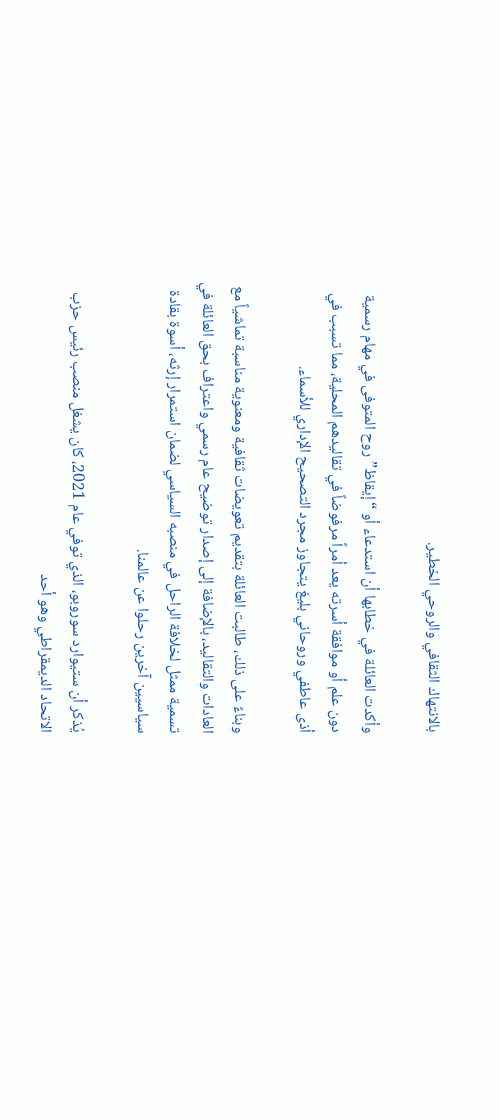بالانتهاك الثقافي والروحي الخطير.

وأكدت العائلة في خطابها أن استدعاء أو “إيقاظ” روح المتوفى في مهام رسمية دون علم أو موافقة أسرته يعد أمراً مرفوضاً في تقاليدهم المحلية، مما تسبب في أذى عاطفي وروحاني بليغ يتجاوز مجرد التصحيح الإداري للأسماء.

وبناءً على ذلك، طالبت العائلة بتقديم تعويضات ثقافية ومعنوية مناسبة تماشياً مع العادات والتقاليد، بالإضافة إلى إصدار توضيح عام رسمي واعتراف بحق العائلة في تسمية ممثل لخلافة الراحل في منصبه السياسي لضمان استمرار إرثه، أسوة بقادة سياسيين آخرين رحلوا عن عالمنا.

يُذكر أن ستيوارد سوروبو، الذي توفي عام 2021، كان يشغل منصب رئيس حزب الاتحاد الديمقراطي وهو أحد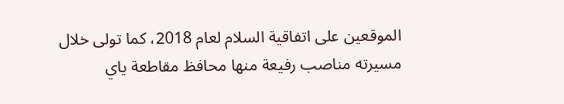الموقعين على اتفاقية السلام لعام 2018، كما تولى خلال مسيرته مناصب رفيعة منها محافظ مقاطعة ياي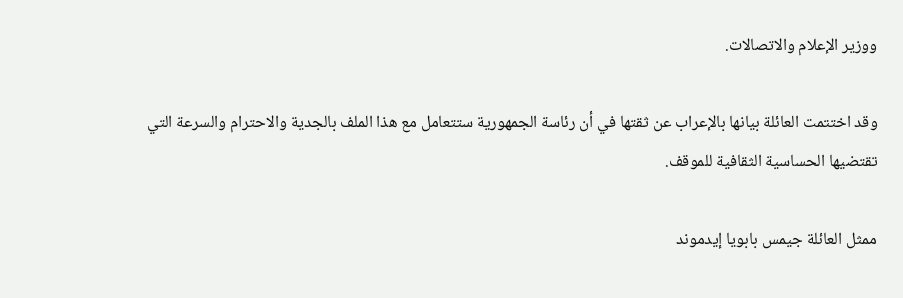ووزير الإعلام والاتصالات.

وقد اختتمت العائلة بيانها بالإعراب عن ثقتها في أن رئاسة الجمهورية ستتعامل مع هذا الملف بالجدية والاحترام والسرعة التي تقتضيها الحساسية الثقافية للموقف.

ممثل العائلة جيمس بابويا إيدموند